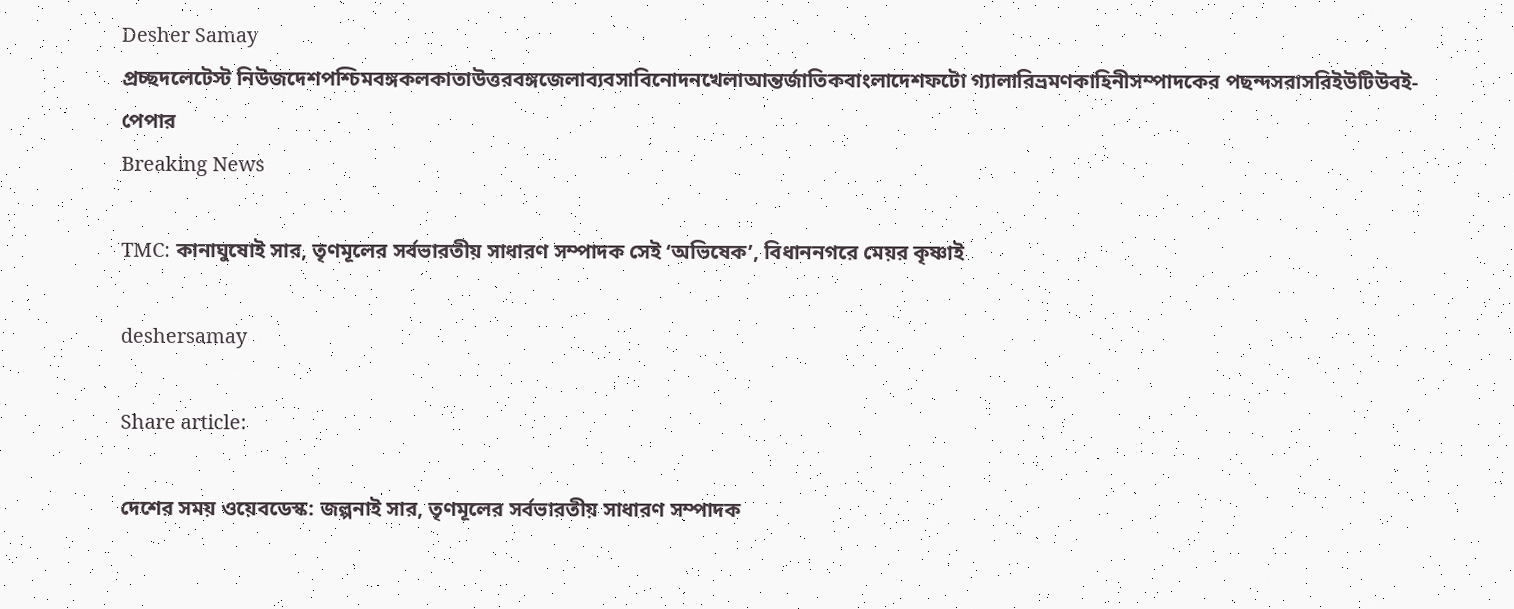Desher Samay
প্রচ্ছদলেটেস্ট নিউজদেশপশ্চিমবঙ্গকলকাতাউত্তরবঙ্গজেলাব্যবসাবিনোদনখেলাআন্তর্জাতিকবাংলাদেশফটো গ্যালারিভ্রমণকাহিনীসম্পাদকের পছন্দসরাসরিইউটিউবই-পেপার
Breaking News

TMC: কানাঘুষোই সার, তৃণমূলের সর্বভারতীয় সাধারণ সম্পাদক সেই ‘অভিষেক’, বিধাননগরে মেয়র কৃষ্ণাই

deshersamay

Share article:

দেশের সময় ওয়েবডেস্ক: জল্পনাই সার, তৃণমূলের সর্বভারতীয় সাধারণ সম্পাদক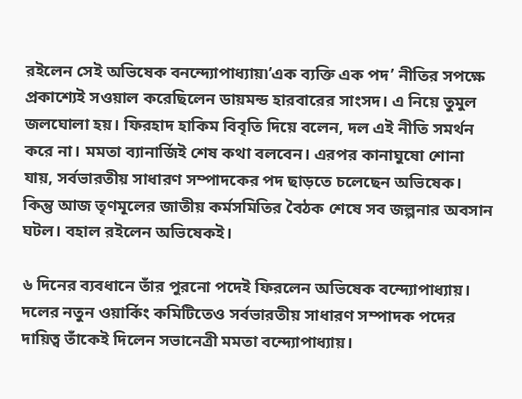রইলেন সেই অভিষেক বনন্দ্যোপাধ্যায়৷’এক ব্যক্তি এক পদ’ নীতির সপক্ষে প্রকাশ্যেই সওয়াল করেছিলেন ডায়মন্ড হারবারের সাংসদ। এ নিয়ে তুমুল জলঘোলা হয়। ফিরহাদ হাকিম বিবৃতি দিয়ে বলেন, দল এই নীতি সমর্থন করে না। মমতা ব্যানার্জিই শেষ কথা বলবেন। এরপর কানাঘুষো শোনা যায়, সর্বভারতীয় সাধারণ সম্পাদকের পদ ছাড়তে চলেছেন অভিষেক। কিন্তু আজ তৃণমূলের জাতীয় কর্মসমিতির বৈঠক শেষে সব জল্পনার অবসান ঘটল। বহাল রইলেন অভিষেকই।

৬ দিনের ব্যবধানে তাঁর পুরনো পদেই ফিরলেন অভিষেক বন্দ্যোপাধ্যায়। দলের নতুন ওয়ার্কিং কমিটিতেও সর্বভারতীয় সাধারণ সম্পাদক পদের দায়িত্ব তাঁকেই দিলেন সভানেত্রী মমতা বন্দ্যোপাধ্যায়।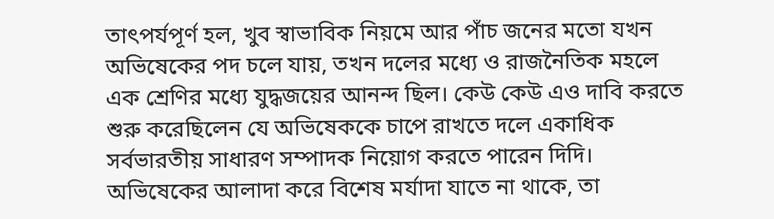তাৎপর্যপূর্ণ হল, খুব স্বাভাবিক নিয়মে আর পাঁচ জনের মতো যখন অভিষেকের পদ চলে যায়, তখন দলের মধ্যে ও রাজনৈতিক মহলে এক শ্রেণির মধ্যে যুদ্ধজয়ের আনন্দ ছিল। কেউ কেউ এও দাবি করতে শুরু করেছিলেন যে অভিষেককে চাপে রাখতে দলে একাধিক সর্বভারতীয় সাধারণ সম্পাদক নিয়োগ করতে পারেন দিদি। অভিষেকের আলাদা করে বিশেষ মর্যাদা যাতে না থাকে, তা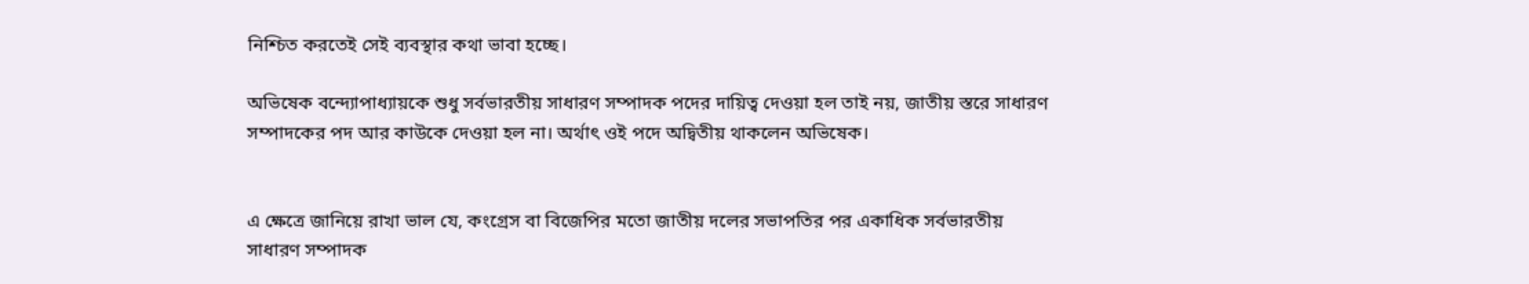নিশ্চিত করতেই সেই ব্যবস্থার কথা ভাবা হচ্ছে।

অভিষেক বন্দ্যোপাধ্যায়কে শুধু সর্বভারতীয় সাধারণ সম্পাদক পদের দায়িত্ব দেওয়া হল তাই নয়, জাতীয় স্তরে সাধারণ সম্পাদকের পদ আর কাউকে দেওয়া হল না। অর্থাৎ ওই পদে অদ্বিতীয় থাকলেন অভিষেক।


এ ক্ষেত্রে জানিয়ে রাখা ভাল যে, কংগ্রেস বা বিজেপির মতো জাতীয় দলের সভাপতির পর একাধিক সর্বভারতীয় সাধারণ সম্পাদক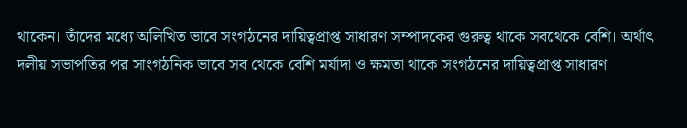থাকেন। তাঁদের মধ্যে অলিখিত ভাবে সংগঠনের দায়িত্বপ্রাপ্ত সাধারণ সম্পাদকের গুরুত্ব থাকে সবথেকে বেশি। অর্থাৎ দলীয় সভাপতির পর সাংগঠনিক ভাবে সব থেকে বেশি মর্যাদা ও ক্ষমতা থাকে সংগঠনের দায়িত্বপ্রাপ্ত সাধারণ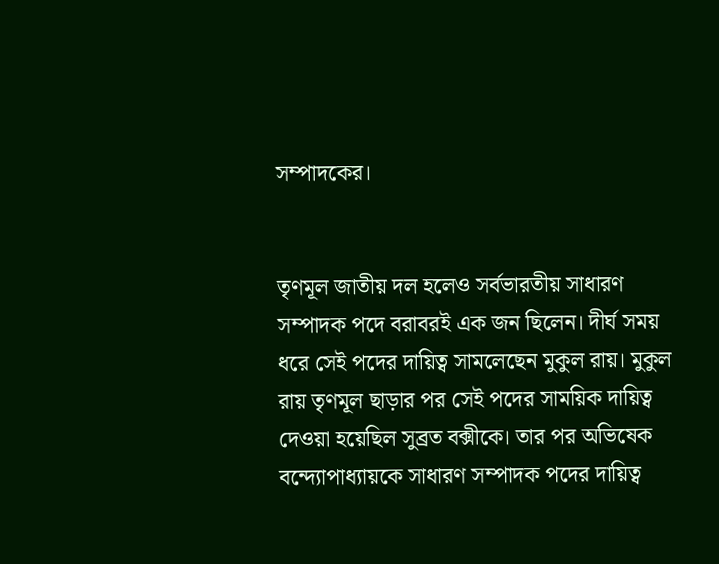সম্পাদকের।


তৃণমূল জাতীয় দল হলেও সর্বভারতীয় সাধারণ সম্পাদক পদে বরাবরই এক জন ছিলেন। দীর্ঘ সময় ধরে সেই পদের দায়িত্ব সামলেছেন মুকুল রায়। মুকুল রায় তৃণমূল ছাড়ার পর সেই পদের সাময়িক দায়িত্ব দেওয়া হয়েছিল সুব্রত বক্সীকে। তার পর অভিষেক বন্দ্যোপাধ্যায়কে সাধারণ সম্পাদক পদের দায়িত্ব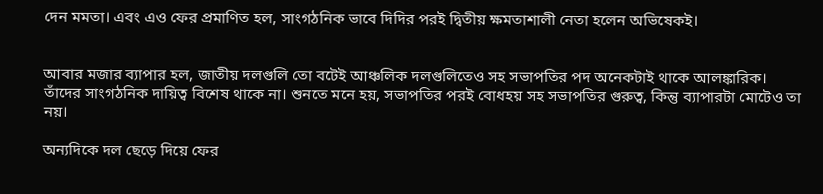দেন মমতা। এবং এও ফের প্রমাণিত হল, সাংগঠনিক ভাবে দিদির পরই দ্বিতীয় ক্ষমতাশালী নেতা হলেন অভিষেকই।


আবার মজার ব্যাপার হল, জাতীয় দলগুলি তো বটেই আঞ্চলিক দলগুলিতেও সহ সভাপতির পদ অনেকটাই থাকে আলঙ্কারিক। তাঁদের সাংগঠনিক দায়িত্ব বিশেষ থাকে না। শুনতে মনে হয়, সভাপতির পরই বোধহয় সহ সভাপতির গুরুত্ব, কিন্তু ব্যাপারটা মোটেও তা নয়।

অন্যদিকে দল ছেড়ে দিয়ে ফের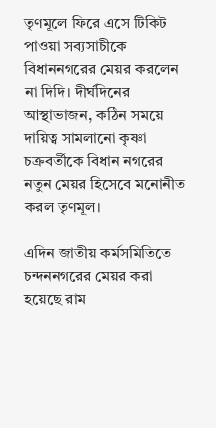তৃণমূলে ফিরে এসে টিকিট পাওয়া সব্যসাচীকে বিধাননগরের মেয়র করলেন না দিদি। দীর্ঘদিনের আস্থাভাজন, কঠিন সময়ে দায়িত্ব সামলানো কৃষ্ণা চক্রবর্তীকে বিধান নগরের নতুন মেয়র হিসেবে মনোনীত করল তৃণমূল।

এদিন জাতীয় কর্মসমিতিতে চন্দননগরের মেয়র করা হয়েছে রাম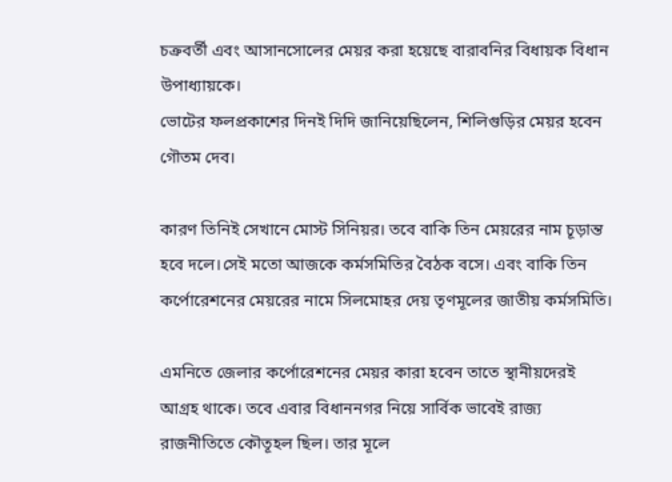চক্রবর্তী এবং আসানসোলের মেয়র করা হয়েছে বারাবনির বিধায়ক বিধান উপাধ্যায়কে।
ভোটের ফলপ্রকাশের দিনই দিদি জানিয়েছিলেন, শিলিগুড়ির মেয়র হবেন গৌতম দেব।

কারণ তিনিই সেখানে মোস্ট সিনিয়র। তবে বাকি তিন মেয়রের নাম চূড়ান্ত হবে দলে।সেই মতো আজকে কর্মসমিতির বৈঠক বসে। এবং বাকি তিন কর্পোরেশনের মেয়রের নামে সিলমোহর দেয় তৃণমূলের জাতীয় কর্মসমিতি।

এমনিতে জেলার কর্পোরেশনের মেয়র কারা হবেন তাতে স্থানীয়দেরই আগ্রহ থাকে। তবে এবার বিধাননগর নিয়ে সার্বিক ভাবেই রাজ্য রাজনীতিতে কৌতূহল ছিল। তার মূলে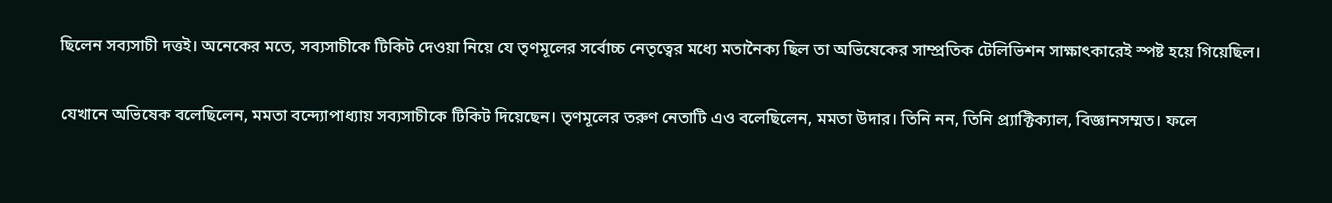ছিলেন সব্যসাচী দত্তই। অনেকের মতে, সব্যসাচীকে টিকিট দেওয়া নিয়ে যে তৃণমূলের সর্বোচ্চ নেতৃত্বের মধ্যে মতানৈক্য ছিল তা অভিষেকের সাম্প্রতিক টেলিভিশন সাক্ষাৎকারেই স্পষ্ট হয়ে গিয়েছিল।

যেখানে অভিষেক বলেছিলেন, মমতা বন্দ্যোপাধ্যায় সব্যসাচীকে টিকিট দিয়েছেন। তৃণমূলের তরুণ নেতাটি এও বলেছিলেন, মমতা উদার। তিনি নন, তিনি প্র্যাক্টিক্যাল, বিজ্ঞানসম্মত। ফলে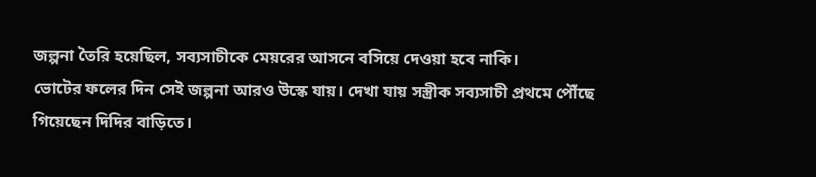জল্পনা তৈরি হয়েছিল, সব্যসাচীকে মেয়রের আসনে বসিয়ে দেওয়া হবে নাকি।
ভোটের ফলের দিন সেই জল্পনা আরও উস্কে যায়। দেখা যায় সস্ত্রীক সব্যসাচী প্রথমে পৌঁছে গিয়েছেন দিদির বাড়িতে।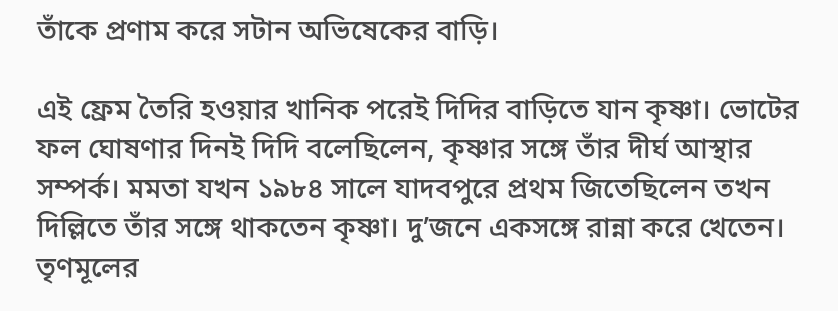তাঁকে প্রণাম করে সটান অভিষেকের বাড়ি।

এই ফ্রেম তৈরি হওয়ার খানিক পরেই দিদির বাড়িতে যান কৃষ্ণা। ভোটের ফল ঘোষণার দিনই দিদি বলেছিলেন, কৃষ্ণার সঙ্গে তাঁর দীর্ঘ আস্থার সম্পর্ক। মমতা যখন ১৯৮৪ সালে যাদবপুরে প্রথম জিতেছিলেন তখন দিল্লিতে তাঁর সঙ্গে থাকতেন কৃষ্ণা। দু’জনে একসঙ্গে রান্না করে খেতেন।
তৃণমূলের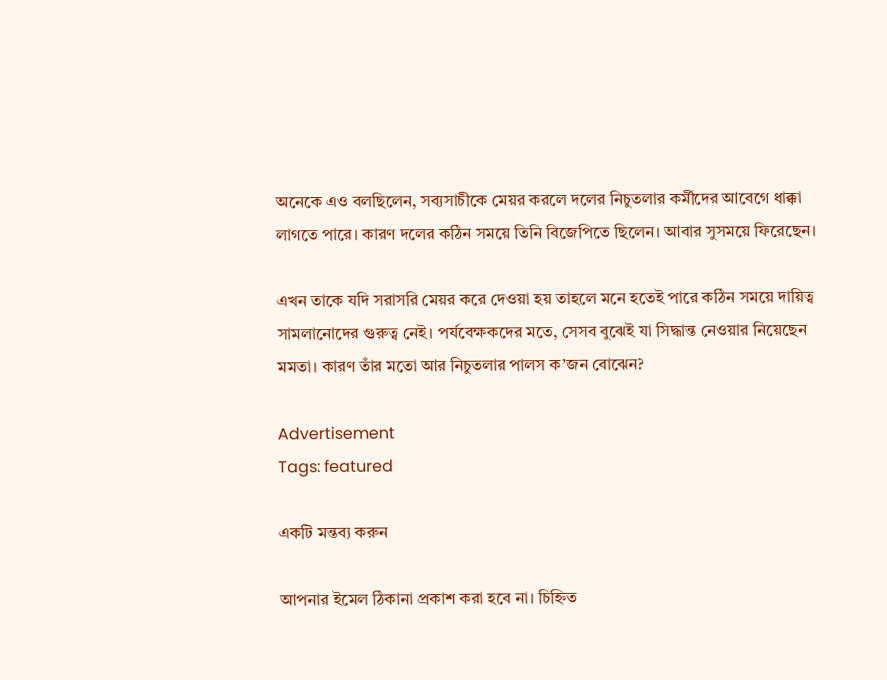অনেকে এও বলছিলেন, সব্যসাচীকে মেয়র করলে দলের নিচুতলার কর্মীদের আবেগে ধাক্কা লাগতে পারে। কারণ দলের কঠিন সময়ে তিনি বিজেপিতে ছিলেন। আবার সুসময়ে ফিরেছেন।

এখন তাকে যদি সরাসরি মেয়র করে দেওয়া হয় তাহলে মনে হতেই পারে কঠিন সময়ে দায়িত্ব সামলানোদের গুরুত্ব নেই। পর্যবেক্ষকদের মতে, সেসব বুঝেই যা সিদ্ধান্ত নেওয়ার নিয়েছেন মমতা। কারণ তাঁর মতো আর নিচুতলার পালস ক’জন বোঝেন?

Advertisement
Tags: featured

একটি মন্তব্য করুন

আপনার ইমেল ঠিকানা প্রকাশ করা হবে না। চিহ্নিত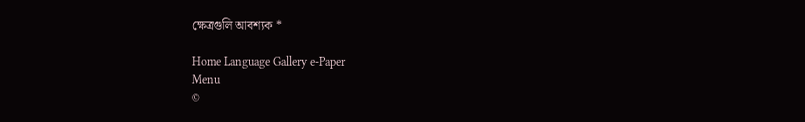ক্ষেত্রগুলি আবশ্যক *

Home Language Gallery e-Paper
Menu
©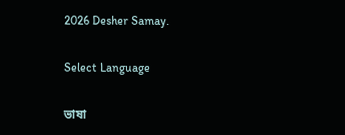2026 Desher Samay.

Select Language

ভাষা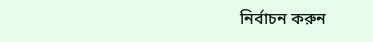নির্বাচন করুন